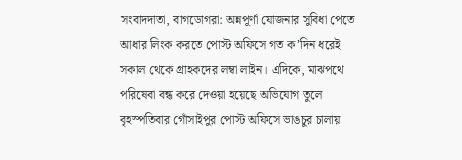সংবাদদাতা, বাগডোগরা: অন্নপূর্ণা যোজনার সুবিধা পেতে আধার লিংক করতে পোস্ট অফিসে গত ক’দিন ধরেই সকাল থেকে গ্রাহকদের লম্বা লাইন। এদিকে, মাঝপথে পরিষেবা বন্ধ করে দেওয়া হয়েছে অভিযোগ তুলে বৃহস্পতিবার গোঁসাইপুর পোস্ট অফিসে ভাঙচুর চালায়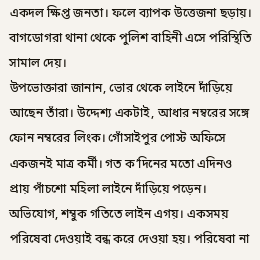একদল ক্ষিপ্ত জনতা। ফলে ব্যাপক উত্তেজনা ছড়ায়। বাগডোগরা থানা থেকে পুলিশ বাহিনী এসে পরিস্থিতি সামাল দেয়।
উপভোক্তারা জানান, ভোর থেকে লাইনে দাঁড়িয়ে আছেন তাঁরা। উদ্দেশ্য একটাই, আধার নম্বরের সঙ্গে ফোন নম্বরের লিংক। গোঁসাইপুর পোস্ট অফিসে একজনই মাত্র কর্মী। গত ক’দিনের মতো এদিনও প্রায় পাঁচশো মহিলা লাইনে দাঁড়িয়ে পড়েন। অভিযোগ, শম্বুক গতিতে লাইন এগয়। একসময় পরিষেবা দেওয়াই বন্ধ করে দেওয়া হয়। পরিষেবা না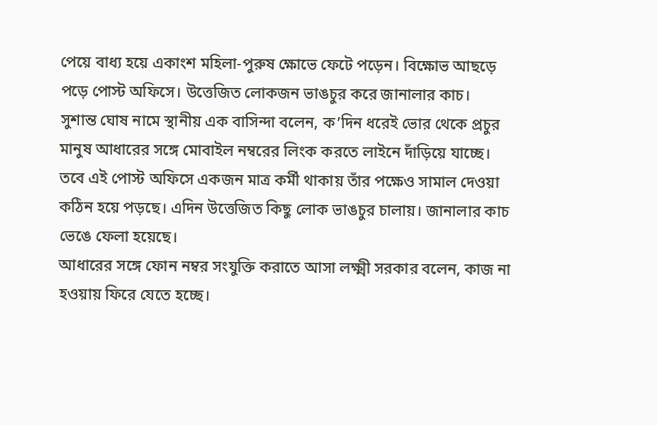পেয়ে বাধ্য হয়ে একাংশ মহিলা-পুরুষ ক্ষোভে ফেটে পড়েন। বিক্ষোভ আছড়ে পড়ে পোস্ট অফিসে। উত্তেজিত লোকজন ভাঙচুর করে জানালার কাচ।
সুশান্ত ঘোষ নামে স্থানীয় এক বাসিন্দা বলেন, ক’দিন ধরেই ভোর থেকে প্রচুর মানুষ আধারের সঙ্গে মোবাইল নম্বরের লিংক করতে লাইনে দাঁড়িয়ে যাচ্ছে। তবে এই পোস্ট অফিসে একজন মাত্র কর্মী থাকায় তাঁর পক্ষেও সামাল দেওয়া কঠিন হয়ে পড়ছে। এদিন উত্তেজিত কিছু লোক ভাঙচুর চালায়। জানালার কাচ ভেঙে ফেলা হয়েছে।
আধারের সঙ্গে ফোন নম্বর সংযুক্তি করাতে আসা লক্ষ্মী সরকার বলেন, কাজ না হওয়ায় ফিরে যেতে হচ্ছে।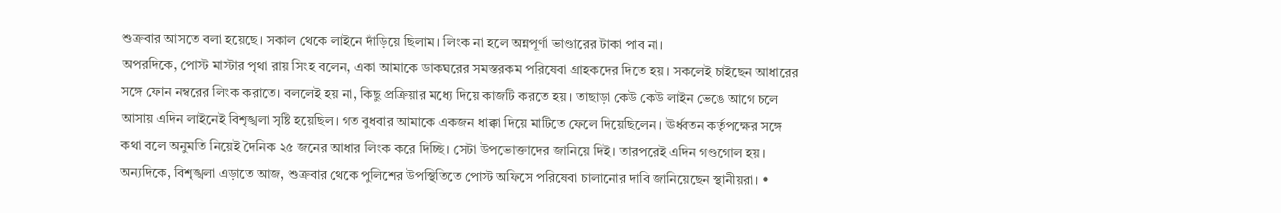শুক্রবার আসতে বলা হয়েছে। সকাল থেকে লাইনে দাঁড়িয়ে ছিলাম। লিংক না হলে অন্নপূর্ণা ভাণ্ডারের টাকা পাব না।
অপরদিকে, পোস্ট মাস্টার পৃথা রায় সিংহ বলেন, একা আমাকে ডাকঘরের সমস্তরকম পরিষেবা গ্রাহকদের দিতে হয়। সকলেই চাইছেন আধারের সঙ্গে ফোন নম্বরের লিংক করাতে। বললেই হয় না, কিছু প্রক্রিয়ার মধ্যে দিয়ে কাজটি করতে হয়। তাছাড়া কেউ কেউ লাইন ভেঙে আগে চলে আসায় এদিন লাইনেই বিশৃঙ্খলা সৃষ্টি হয়েছিল। গত বুধবার আমাকে একজন ধাক্কা দিয়ে মাটিতে ফেলে দিয়েছিলেন। ঊর্ধ্বতন কর্তৃপক্ষের সঙ্গে কথা বলে অনুমতি নিয়েই দৈনিক ২৫ জনের আধার লিংক করে দিচ্ছি। সেটা উপভোক্তাদের জানিয়ে দিই। তারপরেই এদিন গণ্ডগোল হয়।
অন্যদিকে, বিশৃঙ্খলা এড়াতে আজ, শুক্রবার থেকে পুলিশের উপস্থিতিতে পোস্ট অফিসে পরিষেবা চালানোর দাবি জানিয়েছেন স্থানীয়রা। •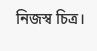নিজস্ব চিত্র।